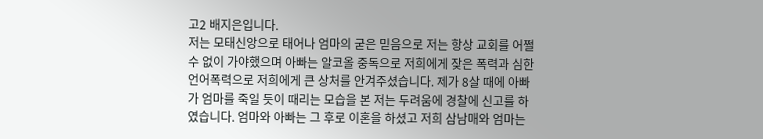고2 배지은입니다.
저는 모태신앙으로 태어나 엄마의 굳은 믿음으로 저는 항상 교회를 어쩔 수 없이 가야했으며 아빠는 알코올 중독으로 저희에게 잦은 폭력과 심한 언어폭력으로 저희에게 큰 상처를 안겨주셨습니다. 제가 8살 때에 아빠가 엄마를 죽일 듯이 때리는 모습을 본 저는 두려움에 경찰에 신고를 하였습니다. 엄마와 아빠는 그 후로 이혼을 하셨고 저희 삼남매와 엄마는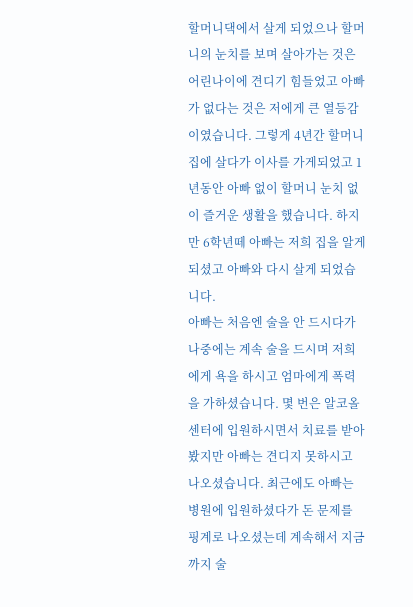할머니댁에서 살게 되었으나 할머니의 눈치를 보며 살아가는 것은 어린나이에 견디기 힘들었고 아빠가 없다는 것은 저에게 큰 열등감 이였습니다. 그렇게 4년간 할머니 집에 살다가 이사를 가게되었고 1년동안 아빠 없이 할머니 눈치 없이 즐거운 생활을 했습니다. 하지만 6학년떼 아빠는 저희 집을 알게 되셨고 아빠와 다시 살게 되었습니다.
아빠는 처음엔 술을 안 드시다가 나중에는 계속 술을 드시며 저희에게 욕을 하시고 엄마에게 폭력을 가하셨습니다. 몇 번은 알코올센터에 입원하시면서 치료를 받아봤지만 아빠는 견디지 못하시고 나오셨습니다. 최근에도 아빠는 병원에 입원하셨다가 돈 문제를 핑계로 나오셨는데 계속해서 지금 까지 술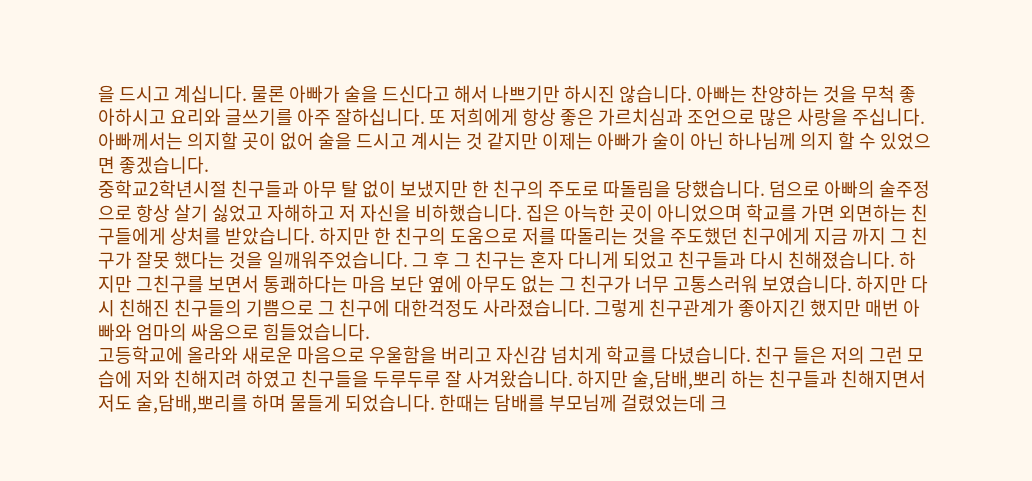을 드시고 계십니다. 물론 아빠가 술을 드신다고 해서 나쁘기만 하시진 않습니다. 아빠는 찬양하는 것을 무척 좋아하시고 요리와 글쓰기를 아주 잘하십니다. 또 저희에게 항상 좋은 가르치심과 조언으로 많은 사랑을 주십니다. 아빠께서는 의지할 곳이 없어 술을 드시고 계시는 것 같지만 이제는 아빠가 술이 아닌 하나님께 의지 할 수 있었으면 좋겠습니다.
중학교2학년시절 친구들과 아무 탈 없이 보냈지만 한 친구의 주도로 따돌림을 당했습니다. 덤으로 아빠의 술주정으로 항상 살기 싫었고 자해하고 저 자신을 비하했습니다. 집은 아늑한 곳이 아니었으며 학교를 가면 외면하는 친구들에게 상처를 받았습니다. 하지만 한 친구의 도움으로 저를 따돌리는 것을 주도했던 친구에게 지금 까지 그 친구가 잘못 했다는 것을 일깨워주었습니다. 그 후 그 친구는 혼자 다니게 되었고 친구들과 다시 친해졌습니다. 하지만 그친구를 보면서 통쾌하다는 마음 보단 옆에 아무도 없는 그 친구가 너무 고통스러워 보였습니다. 하지만 다시 친해진 친구들의 기쁨으로 그 친구에 대한걱정도 사라졌습니다. 그렇게 친구관계가 좋아지긴 했지만 매번 아빠와 엄마의 싸움으로 힘들었습니다.
고등학교에 올라와 새로운 마음으로 우울함을 버리고 자신감 넘치게 학교를 다녔습니다. 친구 들은 저의 그런 모습에 저와 친해지려 하였고 친구들을 두루두루 잘 사겨왔습니다. 하지만 술,담배,뽀리 하는 친구들과 친해지면서 저도 술,담배,뽀리를 하며 물들게 되었습니다. 한때는 담배를 부모님께 걸렸었는데 크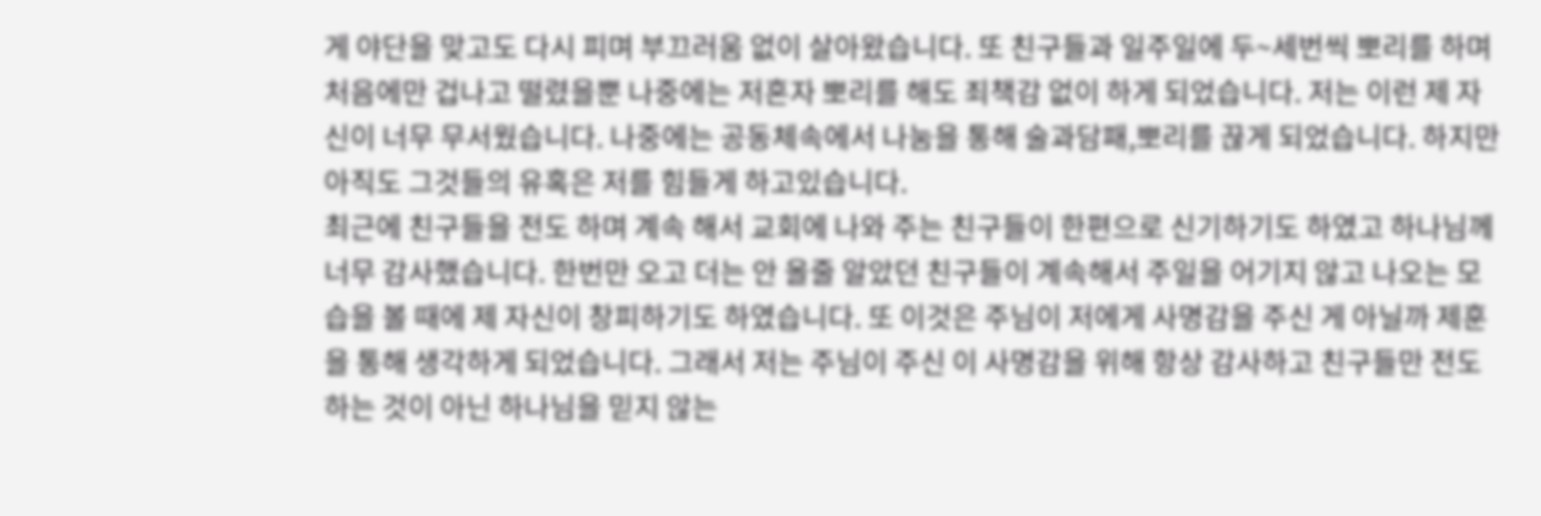게 야단을 맞고도 다시 피며 부끄러움 없이 살아왔습니다. 또 친구들과 일주일에 두~세번씩 뽀리를 하며 처음에만 겁나고 떨렸을뿐 나중에는 저혼자 뽀리를 해도 죄책감 없이 하게 되었습니다. 저는 이런 제 자신이 너무 무서웠습니다. 나중에는 공동체속에서 나눔을 통해 술과담패,뽀리를 끊게 되었습니다. 하지만 아직도 그것들의 유혹은 저를 힘들게 하고있습니다.
최근에 친구들을 전도 하며 계속 해서 교회에 나와 주는 친구들이 한편으로 신기하기도 하였고 하나님께 너무 감사했습니다. 한번만 오고 더는 안 올줄 알았던 친구들이 계속해서 주일을 어기지 않고 나오는 모습을 볼 때에 제 자신이 창피하기도 하였습니다. 또 이것은 주님이 저에게 사명감을 주신 게 아닐까 제훈을 통해 생각하게 되었습니다. 그래서 저는 주님이 주신 이 사명감을 위해 항상 감사하고 친구들만 전도 하는 것이 아닌 하나님을 믿지 않는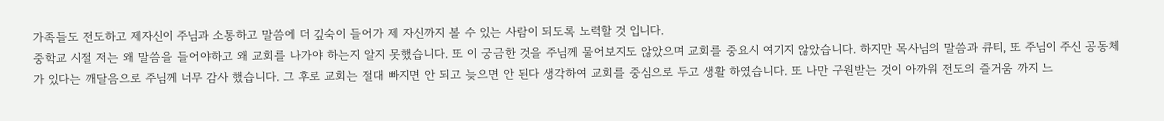가족들도 전도하고 제자신이 주님과 소통하고 말씀에 더 깊숙이 들어가 제 자신까지 볼 수 있는 사람이 되도록 노력할 것 입니다.
중학교 시절 저는 왜 말씀을 들어야하고 왜 교회를 나가야 하는지 알지 못했습니다. 또 이 궁금한 것을 주님께 물어보지도 않았으며 교회를 중요시 여기지 않았습니다. 하지만 목사님의 말씀과 큐티, 또 주님이 주신 공동체가 있다는 깨달음으로 주님께 너무 감사 했습니다. 그 후로 교회는 절대 빠지면 안 되고 늦으면 안 된다 생각하여 교회를 중심으로 두고 생활 하였습니다. 또 나만 구원받는 것이 아까워 전도의 즐거움 까지 느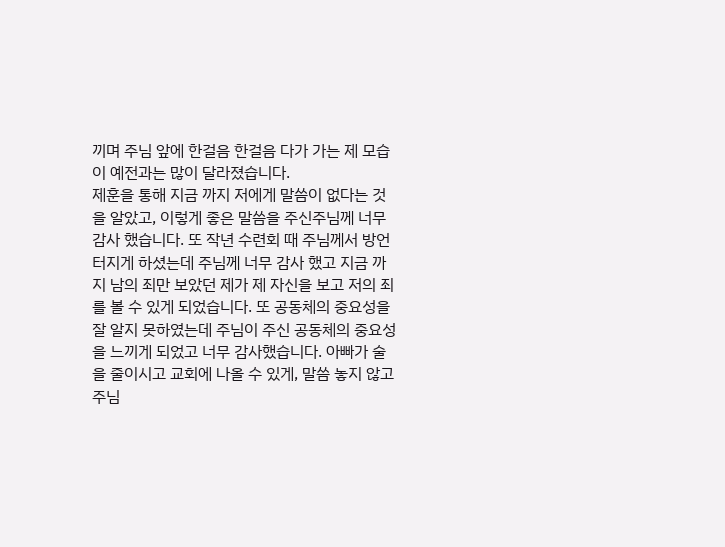끼며 주님 앞에 한걸음 한걸음 다가 가는 제 모습이 예전과는 많이 달라졌습니다.
제훈을 통해 지금 까지 저에게 말씀이 없다는 것을 알았고, 이렇게 좋은 말씀을 주신주님께 너무 감사 했습니다. 또 작년 수련회 때 주님께서 방언 터지게 하셨는데 주님께 너무 감사 했고 지금 까지 남의 죄만 보았던 제가 제 자신을 보고 저의 죄를 볼 수 있게 되었습니다. 또 공동체의 중요성을 잘 알지 못하였는데 주님이 주신 공동체의 중요성을 느끼게 되었고 너무 감사했습니다. 아빠가 술을 줄이시고 교회에 나올 수 있게, 말씀 놓지 않고 주님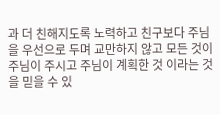과 더 친해지도록 노력하고 친구보다 주님을 우선으로 두며 교만하지 않고 모든 것이 주님이 주시고 주님이 계획한 것 이라는 것을 믿을 수 있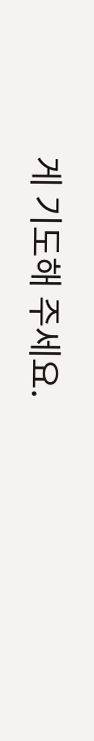게 기도해 주세요.